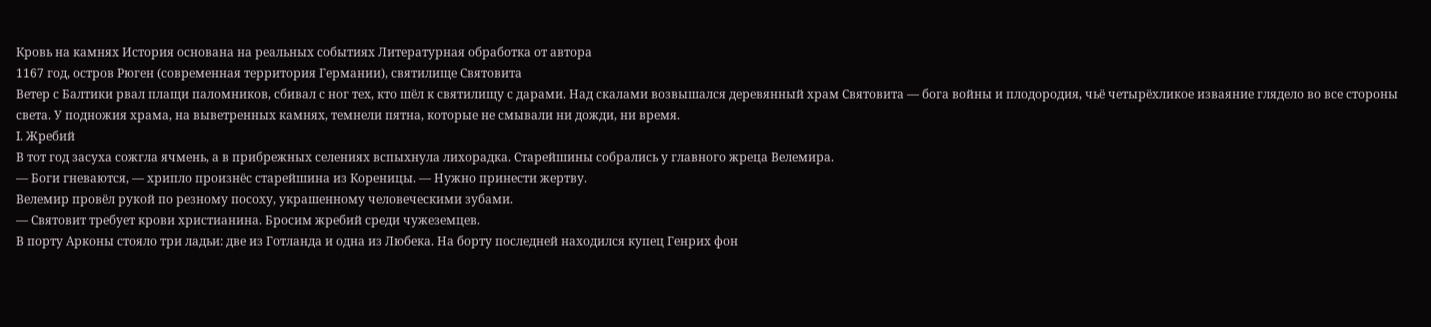Кровь на камнях История основана на реальных событиях Литературная обработка от автора
1167 год, остров Рюген (современная территория Германии), святилище Святовита
Ветер с Балтики рвал плащи паломников, сбивал с ног тех, кто шёл к святилищу с дарами. Над скалами возвышался деревянный храм Святовита — бога войны и плодородия, чьё четырёхликое изваяние глядело во все стороны света. У подножия храма, на выветренных камнях, темнели пятна, которые не смывали ни дожди, ни время.
I. Жребий
В тот год засуха сожгла ячмень, а в прибрежных селениях вспыхнула лихорадка. Старейшины собрались у главного жреца Велемира.
— Боги гневаются, — хрипло произнёс старейшина из Кореницы. — Нужно принести жертву.
Велемир провёл рукой по резному посоху, украшенному человеческими зубами.
— Святовит требует крови христианина. Бросим жребий среди чужеземцев.
В порту Арконы стояло три ладьи: две из Готланда и одна из Любека. На борту последней находился купец Генрих фон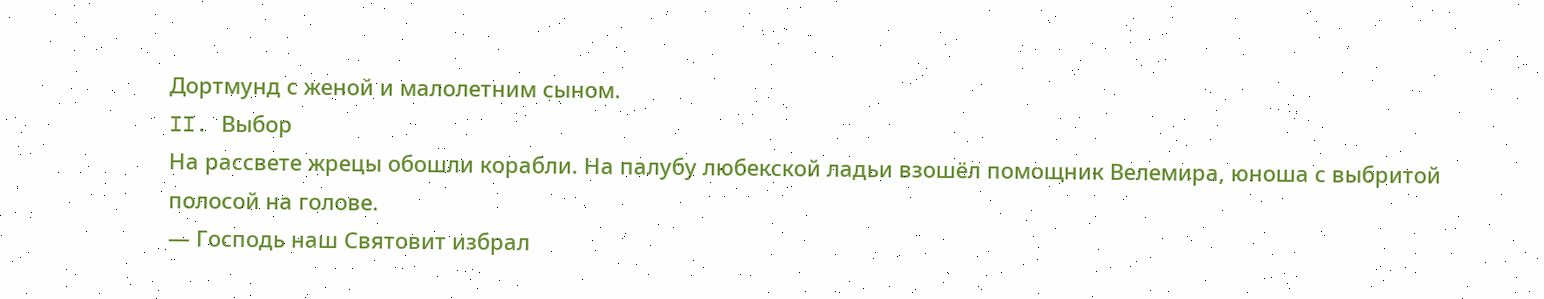Дортмунд с женой и малолетним сыном.
II. Выбор
На рассвете жрецы обошли корабли. На палубу любекской ладьи взошёл помощник Велемира, юноша с выбритой полосой на голове.
— Господь наш Святовит избрал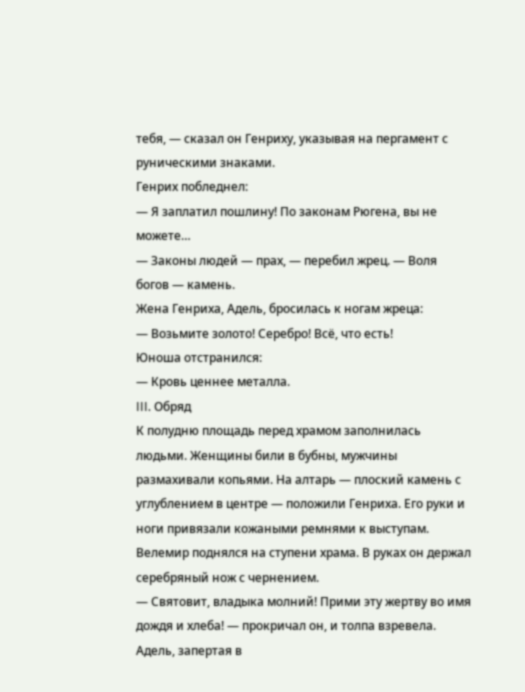тебя, — сказал он Генриху, указывая на пергамент с руническими знаками.
Генрих побледнел:
— Я заплатил пошлину! По законам Рюгена, вы не можете…
— Законы людей — прах, — перебил жрец. — Воля богов — камень.
Жена Генриха, Адель, бросилась к ногам жреца:
— Возьмите золото! Серебро! Всё, что есть!
Юноша отстранился:
— Кровь ценнее металла.
III. Обряд
К полудню площадь перед храмом заполнилась людьми. Женщины били в бубны, мужчины размахивали копьями. На алтарь — плоский камень с углублением в центре — положили Генриха. Его руки и ноги привязали кожаными ремнями к выступам.
Велемир поднялся на ступени храма. В руках он держал серебряный нож с чернением.
— Святовит, владыка молний! Прими эту жертву во имя дождя и хлеба! — прокричал он, и толпа взревела.
Адель, запертая в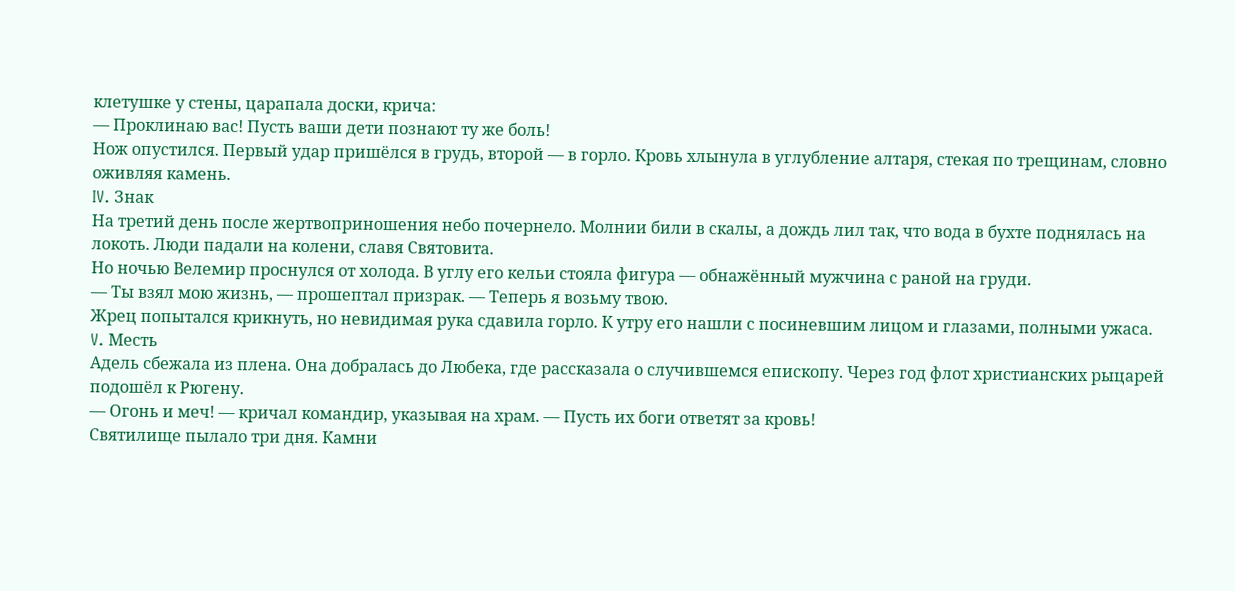клетушке у стены, царапала доски, крича:
— Проклинаю вас! Пусть ваши дети познают ту же боль!
Нож опустился. Первый удар пришёлся в грудь, второй — в горло. Кровь хлынула в углубление алтаря, стекая по трещинам, словно оживляя камень.
IV. Знак
На третий день после жертвоприношения небо почернело. Молнии били в скалы, а дождь лил так, что вода в бухте поднялась на локоть. Люди падали на колени, славя Святовита.
Но ночью Велемир проснулся от холода. В углу его кельи стояла фигура — обнажённый мужчина с раной на груди.
— Ты взял мою жизнь, — прошептал призрак. — Теперь я возьму твою.
Жрец попытался крикнуть, но невидимая рука сдавила горло. К утру его нашли с посиневшим лицом и глазами, полными ужаса.
V. Месть
Адель сбежала из плена. Она добралась до Любека, где рассказала о случившемся епископу. Через год флот христианских рыцарей подошёл к Рюгену.
— Огонь и меч! — кричал командир, указывая на храм. — Пусть их боги ответят за кровь!
Святилище пылало три дня. Камни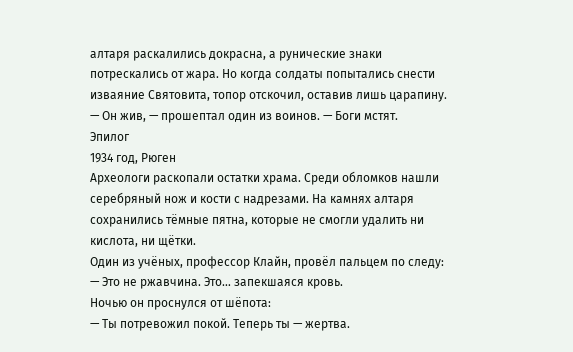алтаря раскалились докрасна, а рунические знаки потрескались от жара. Но когда солдаты попытались снести изваяние Святовита, топор отскочил, оставив лишь царапину.
— Он жив, — прошептал один из воинов. — Боги мстят.
Эпилог
1934 год, Рюген
Археологи раскопали остатки храма. Среди обломков нашли серебряный нож и кости с надрезами. На камнях алтаря сохранились тёмные пятна, которые не смогли удалить ни кислота, ни щётки.
Один из учёных, профессор Клайн, провёл пальцем по следу:
— Это не ржавчина. Это… запекшаяся кровь.
Ночью он проснулся от шёпота:
— Ты потревожил покой. Теперь ты — жертва.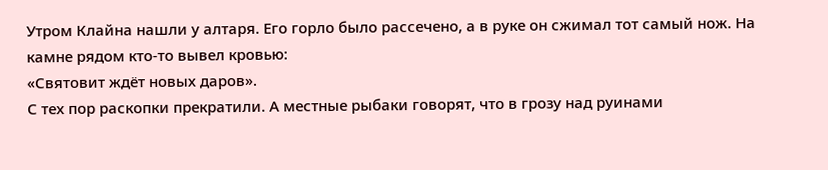Утром Клайна нашли у алтаря. Его горло было рассечено, а в руке он сжимал тот самый нож. На камне рядом кто‑то вывел кровью:
«Святовит ждёт новых даров».
С тех пор раскопки прекратили. А местные рыбаки говорят, что в грозу над руинами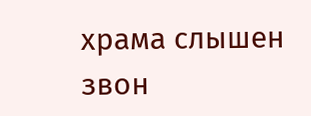храма слышен звон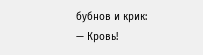бубнов и крик:
— Кровь!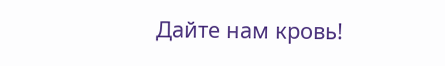Дайте нам кровь!